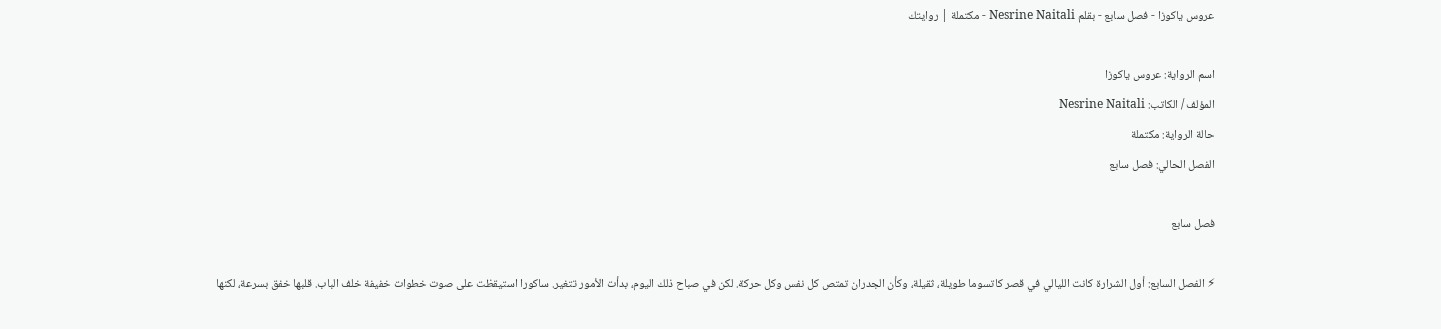عروس ياكوزا - فصل سابع - بقلم Nesrine Naitali - مكتملة | روايتك

اسم الرواية: عروس ياكوزا
المؤلف / الكاتب: Nesrine Naitali
حالة الرواية: مكتملة
الفصل الحالي: فصل سابع

فصل سابع

⚡ الفصل السابع: أول الشرارة كانت الليالي في قصر كاتسوما طويلة، ثقيلة، وكأن الجدران تمتص كل نفس وكل حركة. لكن في صباح ذلك اليوم، بدأت الأمور تتغير. ساكورا استيقظت على صوت خطوات خفيفة خلف الباب. قلبها خفق بسرعة، لكنها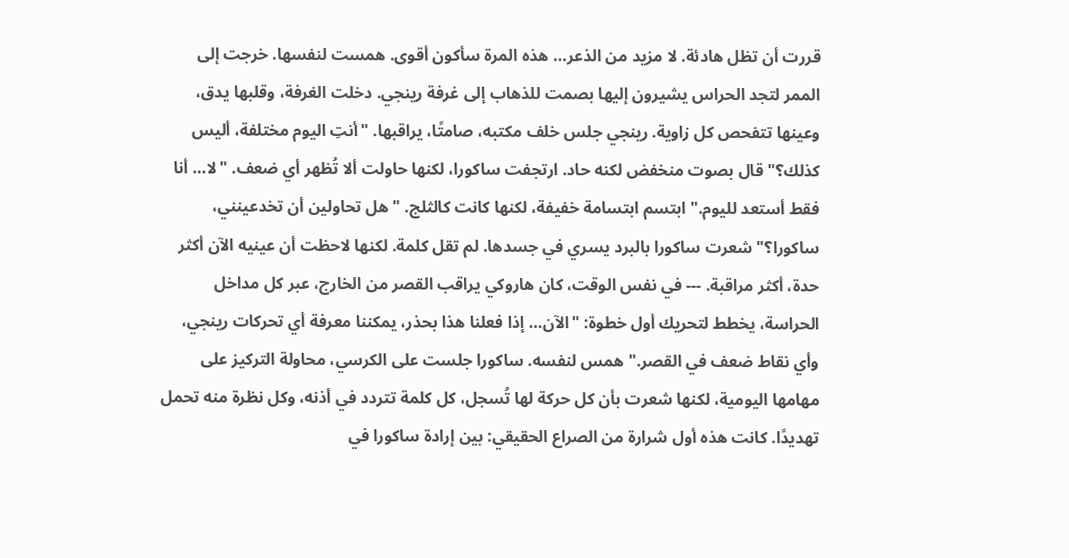قررت أن تظل هادئة. لا مزيد من الذعر… هذه المرة سأكون أقوى. همست لنفسها. خرجت إلى الممر لتجد الحراس يشيرون إليها بصمت للذهاب إلى غرفة رينجي. دخلت الغرفة، وقلبها يدق، وعينها تتفحص كل زاوية. رينجي جلس خلف مكتبه، صامتًا، يراقبها. "أنتِ اليوم مختلفة، أليس كذلك؟" قال بصوت منخفض لكنه حاد. ارتجفت ساكورا، لكنها حاولت ألا تُظهر أي ضعف. "لا… أنا فقط أستعد لليوم." ابتسم ابتسامة خفيفة، لكنها كانت كالثلج. "هل تحاولين أن تخدعينني، ساكورا؟" شعرت ساكورا بالبرد يسري في جسدها. لم تقل كلمة. لكنها لاحظت أن عينيه الآن أكثر حدة، أكثر مراقبة. --- في نفس الوقت، كان هاروكي يراقب القصر من الخارج، عبر كل مداخل الحراسة، يخطط لتحريك أول خطوة: "الآن… إذا فعلنا هذا بحذر، يمكننا معرفة أي تحركات رينجي، وأي نقاط ضعف في القصر." همس لنفسه. ساكورا جلست على الكرسي، محاولة التركيز على مهامها اليومية، لكنها شعرت بأن كل حركة لها تُسجل، كل كلمة تتردد في أذنه، وكل نظرة منه تحمل تهديدًا. كانت هذه أول شرارة من الصراع الحقيقي: بين إرادة ساكورا في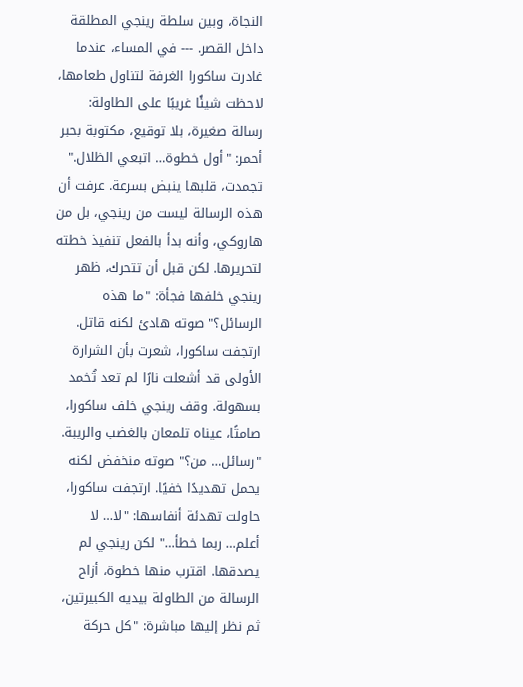النجاة، وبين سلطة رينجي المطلقة داخل القصر. --- في المساء، عندما غادرت ساكورا الغرفة لتناول طعامها، لاحظت شيئًا غريبًا على الطاولة: رسالة صغيرة، بلا توقيع، مكتوبة بحبر أحمر: "أول خطوة… اتبعي الظلال." تجمدت، قلبها ينبض بسرعة. عرفت أن هذه الرسالة ليست من رينجي، بل من هاروكي، وأنه بدأ بالفعل تنفيذ خطته لتحريرها. لكن قبل أن تتحرك، ظهر رينجي خلفها فجأة: "ما هذه الرسائل؟" صوته هادئ لكنه قاتل. ارتجفت ساكورا، شعرت بأن الشرارة الأولى قد أشعلت نارًا لم تعد تُخمد بسهولة. وقف رينجي خلف ساكورا، صامتًا، عيناه تلمعان بالغضب والريبة. "رسائل… من؟" صوته منخفض لكنه يحمل تهديدًا خفيًا. ارتجفت ساكورا، حاولت تهدئة أنفاسها: "لا… لا أعلم… ربما خطأ…" لكن رينجي لم يصدقها. اقترب منها خطوة، أزاح الرسالة من الطاولة بيديه الكبيرتين، ثم نظر إليها مباشرة: "كل حركة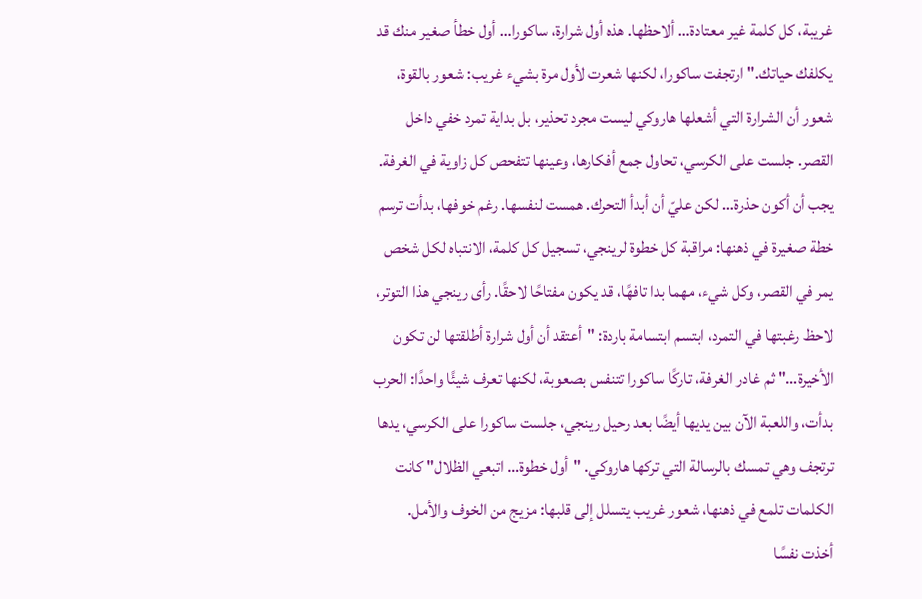غريبة، كل كلمة غير معتادة… ألاحظها. هذه أول شرارة، ساكورا… أول خطأ صغير منك قد يكلفك حياتك." ارتجفت ساكورا، لكنها شعرت لأول مرة بشيء غريب: شعور بالقوة، شعور أن الشرارة التي أشعلها هاروكي ليست مجرد تحذير، بل بداية تمرد خفي داخل القصر. جلست على الكرسي، تحاول جمع أفكارها، وعينها تتفحص كل زاوية في الغرفة. يجب أن أكون حذرة… لكن عليّ أن أبدأ التحرك. همست لنفسها. رغم خوفها، بدأت ترسم خطة صغيرة في ذهنها: مراقبة كل خطوة لرينجي، تسجيل كل كلمة، الانتباه لكل شخص يمر في القصر، وكل شيء، مهما بدا تافهًا، قد يكون مفتاحًا لاحقًا. رأى رينجي هذا التوتر، لاحظ رغبتها في التمرد، ابتسم ابتسامة باردة: "أعتقد أن أول شرارة أطلقتها لن تكون الأخيرة…" ثم غادر الغرفة، تاركًا ساكورا تتنفس بصعوبة، لكنها تعرف شيئًا واحدًا: الحرب بدأت، واللعبة الآن بين يديها أيضًا بعد رحيل رينجي، جلست ساكورا على الكرسي، يدها ترتجف وهي تمسك بالرسالة التي تركها هاروكي. "أول خطوة… اتبعي الظلال" كانت الكلمات تلمع في ذهنها، شعور غريب يتسلل إلى قلبها: مزيج من الخوف والأمل. أخذت نفسًا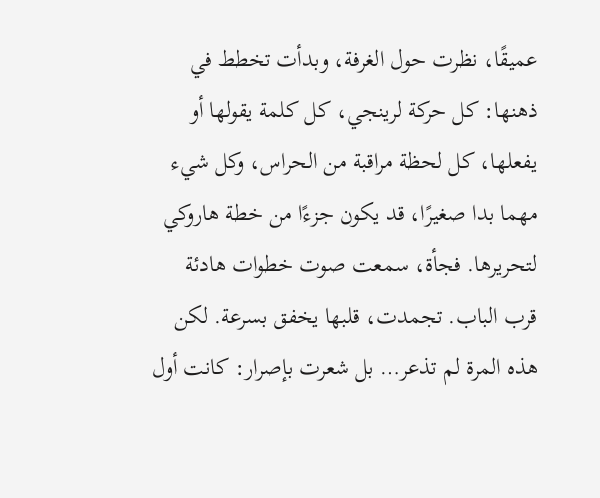عميقًا، نظرت حول الغرفة، وبدأت تخطط في ذهنها: كل حركة لرينجي، كل كلمة يقولها أو يفعلها، كل لحظة مراقبة من الحراس، وكل شيء مهما بدا صغيرًا، قد يكون جزءًا من خطة هاروكي لتحريرها. فجأة، سمعت صوت خطوات هادئة قرب الباب. تجمدت، قلبها يخفق بسرعة. لكن هذه المرة لم تذعر… بل شعرت بإصرار: كانت أول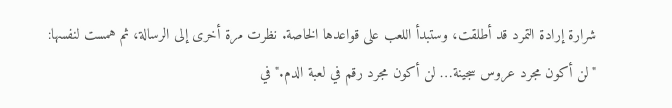شرارة إرادة التمرد قد أطلقت، وستبدأ اللعب على قواعدها الخاصة. نظرت مرة أخرى إلى الرسالة، ثم همست لنفسها: "لن أكون مجرد عروس سجينة… لن أكون مجرد رقم في لعبة الدم." في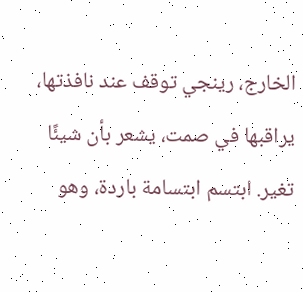الخارج، رينجي توقف عند نافذتها، يراقبها في صمت، يشعر بأن شيئًا تغير. ابتسم ابتسامة باردة، وهو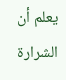يعلم أن الشرارة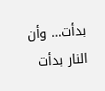بدأت… وأن النار بدأت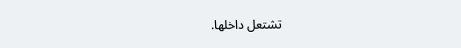تشتعل داخلها.